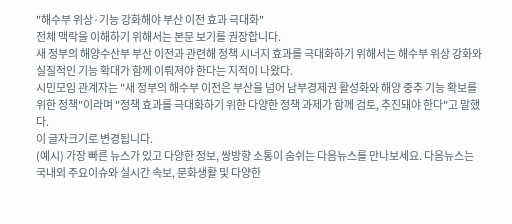"해수부 위상·기능 강화해야 부산 이전 효과 극대화"
전체 맥락을 이해하기 위해서는 본문 보기를 권장합니다.
새 정부의 해양수산부 부산 이전과 관련해 정책 시너지 효과를 극대화하기 위해서는 해수부 위상 강화와 실질적인 기능 확대가 함께 이뤄져야 한다는 지적이 나왔다.
시민모임 관계자는 "새 정부의 해수부 이전은 부산을 넘어 남부경제권 활성화와 해양 중추 기능 확보를 위한 정책"이라며 "정책 효과를 극대화하기 위한 다양한 정책 과제가 함께 검토, 추진돼야 한다"고 말했다.
이 글자크기로 변경됩니다.
(예시) 가장 빠른 뉴스가 있고 다양한 정보, 쌍방향 소통이 숨쉬는 다음뉴스를 만나보세요. 다음뉴스는 국내외 주요이슈와 실시간 속보, 문화생활 및 다양한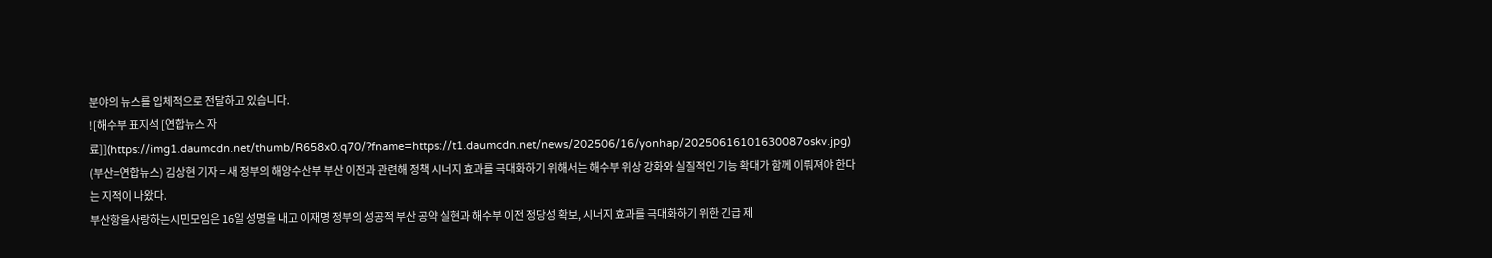분야의 뉴스를 입체적으로 전달하고 있습니다.
![해수부 표지석 [연합뉴스 자료]](https://img1.daumcdn.net/thumb/R658x0.q70/?fname=https://t1.daumcdn.net/news/202506/16/yonhap/20250616101630087oskv.jpg)
(부산=연합뉴스) 김상현 기자 = 새 정부의 해양수산부 부산 이전과 관련해 정책 시너지 효과를 극대화하기 위해서는 해수부 위상 강화와 실질적인 기능 확대가 함께 이뤄져야 한다는 지적이 나왔다.
부산항을사랑하는시민모임은 16일 성명을 내고 이재명 정부의 성공적 부산 공약 실현과 해수부 이전 정당성 확보, 시너지 효과를 극대화하기 위한 긴급 제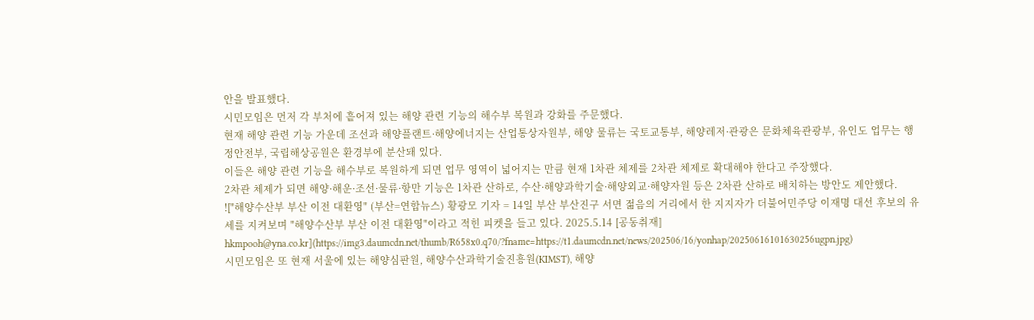안을 발표했다.
시민모임은 먼저 각 부처에 흩어져 있는 해양 관련 기능의 해수부 복원과 강화를 주문했다.
현재 해양 관련 기능 가운데 조선과 해양플랜트·해양에너지는 산업통상자원부, 해양 물류는 국토교통부, 해양레저·관광은 문화체육관광부, 유인도 업무는 행정안전부, 국립해상공원은 환경부에 분산돼 있다.
이들은 해양 관련 기능을 해수부로 복원하게 되면 업무 영역이 넓어지는 만큼 현재 1차관 체제를 2차관 체제로 확대해야 한다고 주장했다.
2차관 체제가 되면 해양·해운·조선·물류·항만 기능은 1차관 산하로, 수산·해양과학기술·해양외교·해양자원 등은 2차관 산하로 배치하는 방안도 제안했다.
!["해양수산부 부산 이전 대환영" (부산=연합뉴스) 황광모 기자 = 14일 부산 부산진구 서면 젊음의 거리에서 한 지지자가 더불어민주당 이재명 대선 후보의 유세를 지켜보며 "해양수산부 부산 이전 대환영"이라고 적힌 피켓을 들고 있다. 2025.5.14 [공동취재] hkmpooh@yna.co.kr](https://img3.daumcdn.net/thumb/R658x0.q70/?fname=https://t1.daumcdn.net/news/202506/16/yonhap/20250616101630256ugpn.jpg)
시민모임은 또 현재 서울에 있는 해양심판원, 해양수산과학기술진흥원(KIMST), 해양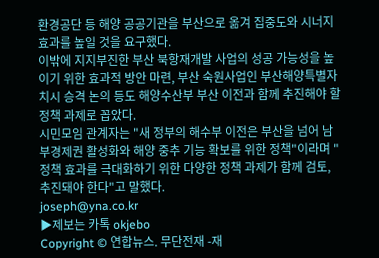환경공단 등 해양 공공기관을 부산으로 옮겨 집중도와 시너지 효과를 높일 것을 요구했다.
이밖에 지지부진한 부산 북항재개발 사업의 성공 가능성을 높이기 위한 효과적 방안 마련, 부산 숙원사업인 부산해양특별자치시 승격 논의 등도 해양수산부 부산 이전과 함께 추진해야 할 정책 과제로 꼽았다.
시민모임 관계자는 "새 정부의 해수부 이전은 부산을 넘어 남부경제권 활성화와 해양 중추 기능 확보를 위한 정책"이라며 "정책 효과를 극대화하기 위한 다양한 정책 과제가 함께 검토, 추진돼야 한다"고 말했다.
joseph@yna.co.kr
▶제보는 카톡 okjebo
Copyright © 연합뉴스. 무단전재 -재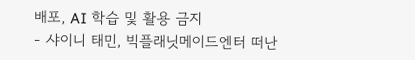배포, AI 학습 및 활용 금지
- 샤이니 태민, 빅플래닛메이드엔터 떠난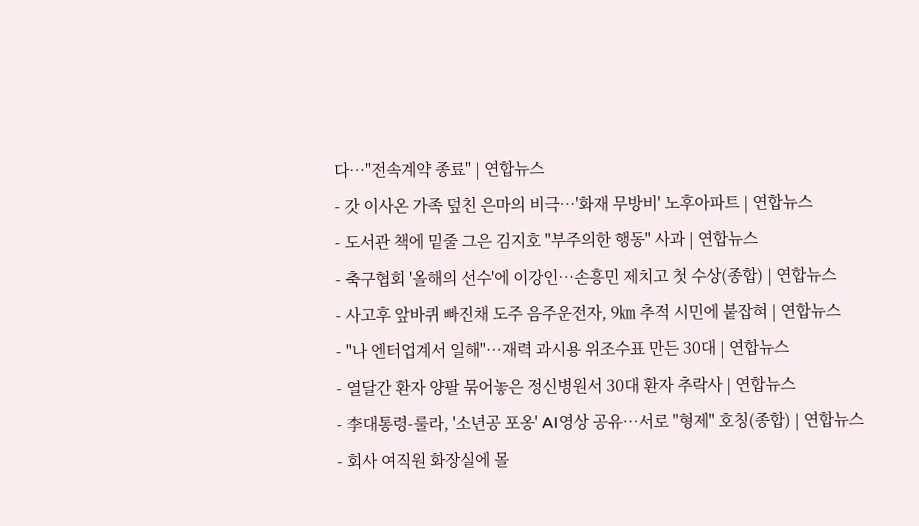다…"전속계약 종료" | 연합뉴스
- 갓 이사온 가족 덮친 은마의 비극…'화재 무방비' 노후아파트 | 연합뉴스
- 도서관 책에 밑줄 그은 김지호 "부주의한 행동" 사과 | 연합뉴스
- 축구협회 '올해의 선수'에 이강인…손흥민 제치고 첫 수상(종합) | 연합뉴스
- 사고후 앞바퀴 빠진채 도주 음주운전자, 9㎞ 추적 시민에 붙잡혀 | 연합뉴스
- "나 엔터업계서 일해"…재력 과시용 위조수표 만든 30대 | 연합뉴스
- 열달간 환자 양팔 묶어놓은 정신병원서 30대 환자 추락사 | 연합뉴스
- 李대통령-룰라, '소년공 포옹' AI영상 공유…서로 "형제" 호칭(종합) | 연합뉴스
- 회사 여직원 화장실에 몰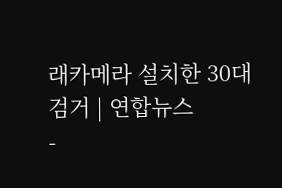래카메라 설치한 30대 검거 | 연합뉴스
-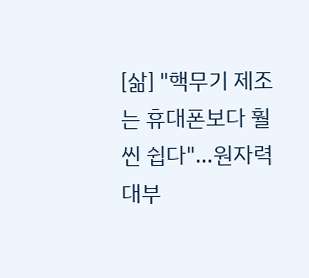[삶] "핵무기 제조는 휴대폰보다 훨씬 쉽다"…원자력 대부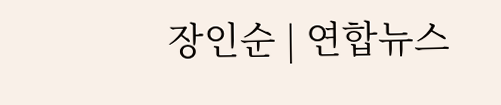장인순 | 연합뉴스